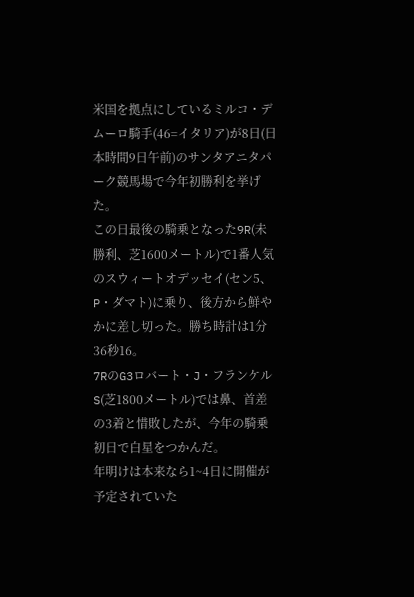米国を拠点にしているミルコ・デムーロ騎手(46=イタリア)が8日(日本時間9日午前)のサンタアニタパーク競馬場で今年初勝利を挙げた。
この日最後の騎乗となった9R(未勝利、芝1600メートル)で1番人気のスウィートオデッセイ(セン5、P・ダマト)に乗り、後方から鮮やかに差し切った。勝ち時計は1分36秒16。
7RのG3ロバート・J・フランケルS(芝1800メートル)では鼻、首差の3着と惜敗したが、今年の騎乗初日で白星をつかんだ。
年明けは本来なら1~4日に開催が予定されていた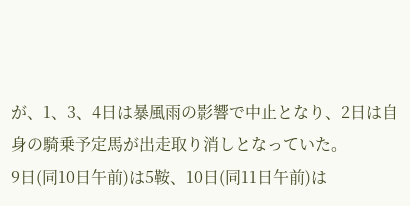が、1、3、4日は暴風雨の影響で中止となり、2日は自身の騎乗予定馬が出走取り消しとなっていた。
9日(同10日午前)は5鞍、10日(同11日午前)は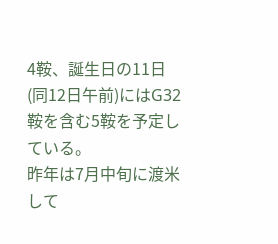4鞍、誕生日の11日(同12日午前)にはG32鞍を含む5鞍を予定している。
昨年は7月中旬に渡米して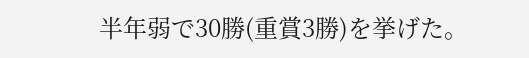半年弱で30勝(重賞3勝)を挙げた。